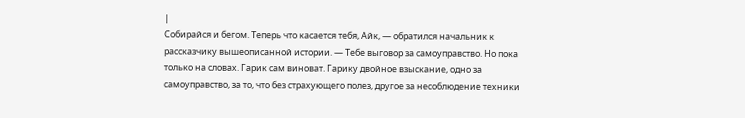|
Собирайся и бегом. Теперь что касается тебя, Айк, — обратился начальник к рассказчику вышеописанной истории. — Тебе выговор за самоуправство. Но пока только на словах. Гарик сам виноват. Гарику двойное взыскание, одно за самоуправство, за то, что без страхующего полез, другое за несоблюдение техники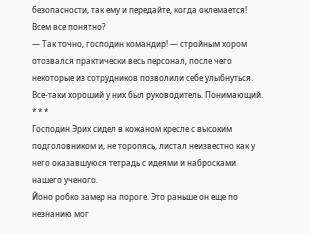безопасности, так ему и передайте, когда оклемается! Всем все понятно?
— Так точно, господин командир! — стройным хором отозвался практически весь персонал, после чего некоторые из сотрудников позволили себе улыбнуться.
Все-таки хороший у них был руководитель. Понимающий.
* * *
Господин Эрих сидел в кожаном кресле с высоким подголовником и, не торопясь, листал неизвестно как у него оказавшуюся тетрадь с идеями и набросками нашего ученого.
Йоно робко замер на пороге. Это раньше он еще по незнанию мог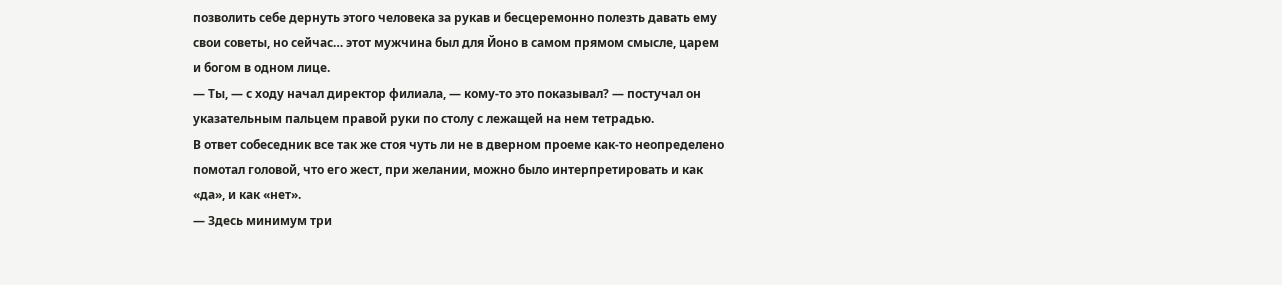позволить себе дернуть этого человека за рукав и бесцеремонно полезть давать ему свои советы, но сейчас… этот мужчина был для Йоно в самом прямом смысле, царем и богом в одном лице.
— Ты, — с ходу начал директор филиала, — кому-то это показывал? — постучал он указательным пальцем правой руки по столу с лежащей на нем тетрадью.
В ответ собеседник все так же стоя чуть ли не в дверном проеме как-то неопределено помотал головой, что его жест, при желании, можно было интерпретировать и как «да», и как «нет».
— Здесь минимум три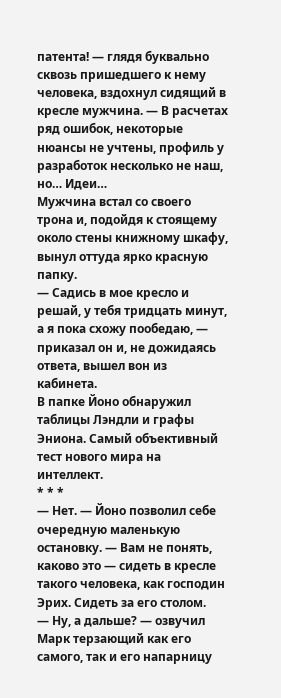патента! — глядя буквально сквозь пришедшего к нему человека, вздохнул сидящий в кресле мужчина. — В расчетах ряд ошибок, некоторые нюансы не учтены, профиль у разработок несколько не наш, но… Идеи…
Мужчина встал со своего трона и, подойдя к стоящему около стены книжному шкафу, вынул оттуда ярко красную папку.
— Садись в мое кресло и решай, у тебя тридцать минут, а я пока схожу пообедаю, — приказал он и, не дожидаясь ответа, вышел вон из кабинета.
В папке Йоно обнаружил таблицы Лэндли и графы Эниона. Самый объективный тест нового мира на интеллект.
* * *
— Нет. — Йоно позволил себе очередную маленькую остановку. — Вам не понять, каково это — сидеть в кресле такого человека, как господин Эрих. Сидеть за его столом.
— Ну, а дальше? — озвучил Марк терзающий как его самого, так и его напарницу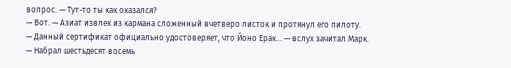вопрос. — Тут-то ты как оказался?
— Вот. — Азиат извлек из кармана сложенный вчетверо листок и протянул его пилоту.
— Данный сертификат официально удостоверяет, что Йоно Ерак… — вслух зачитал Марк. — Набрал шестьдесят восемь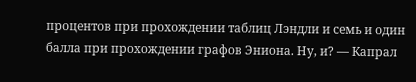процентов при прохождении таблиц Лэндли и семь и один балла при прохождении графов Эниона. Ну, и? — Капрал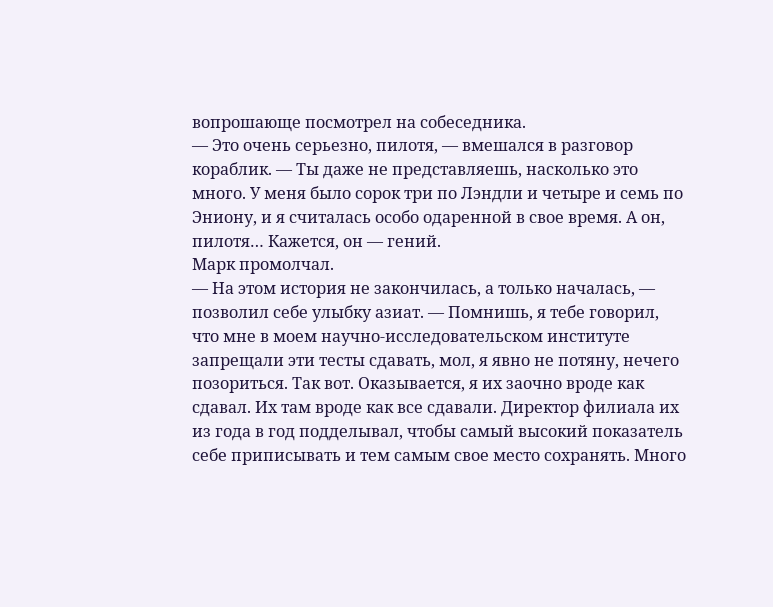вопрошающе посмотрел на собеседника.
— Это очень серьезно, пилотя, — вмешался в разговор кораблик. — Ты даже не представляешь, насколько это много. У меня было сорок три по Лэндли и четыре и семь по Эниону, и я считалась особо одаренной в свое время. А он, пилотя… Кажется, он — гений.
Марк промолчал.
— На этом история не закончилась, а только началась, — позволил себе улыбку азиат. — Помнишь, я тебе говорил, что мне в моем научно-исследовательском институте запрещали эти тесты сдавать, мол, я явно не потяну, нечего позориться. Так вот. Оказывается, я их заочно вроде как сдавал. Их там вроде как все сдавали. Директор филиала их из года в год подделывал, чтобы самый высокий показатель себе приписывать и тем самым свое место сохранять. Много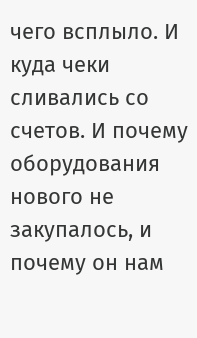чего всплыло. И куда чеки сливались со счетов. И почему оборудования нового не закупалось, и почему он нам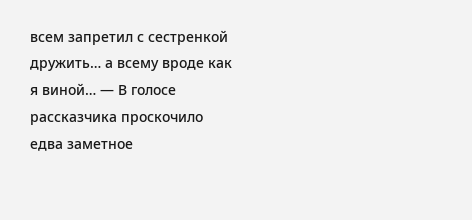всем запретил с сестренкой дружить… а всему вроде как я виной… — В голосе рассказчика проскочило едва заметное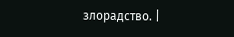злорадство. |